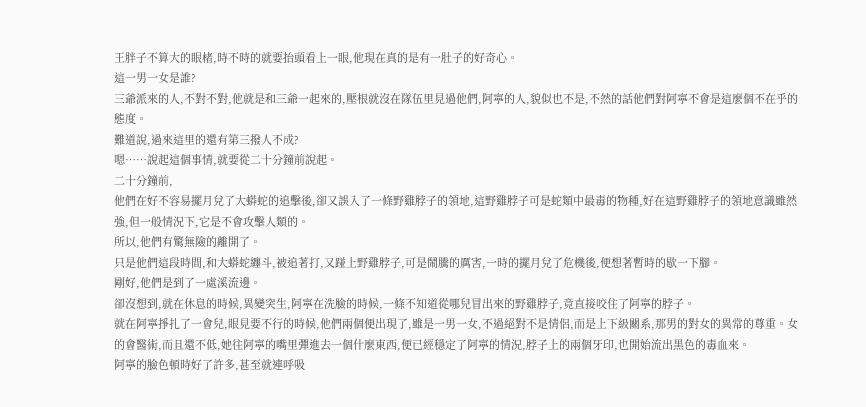王胖子不算大的眼楮,時不時的就要抬頭看上一眼,他現在真的是有一肚子的好奇心。
這一男一女是誰?
三爺派來的人,不對不對,他就是和三爺一起來的,壓根就沒在隊伍里見過他們,阿寧的人,貌似也不是,不然的話他們對阿寧不會是這麼個不在乎的態度。
難道說,過來這里的還有第三撥人不成?
嗯……說起這個事情,就要從二十分鐘前說起。
二十分鐘前,
他們在好不容易擺月兌了大蟒蛇的追擊後,卻又誤入了一條野雞脖子的領地,這野雞脖子可是蛇類中最毒的物種,好在這野雞脖子的領地意識雖然強,但一般情況下,它是不會攻擊人類的。
所以,他們有驚無險的離開了。
只是他們這段時間,和大蟒蛇纏斗,被追著打,又踫上野雞脖子,可是鬧騰的厲害,一時的擺月兌了危機後,便想著暫時的歇一下腳。
剛好,他們是到了一處溪流邊。
卻沒想到,就在休息的時候,異變突生,阿寧在洗臉的時候,一條不知道從哪兒冒出來的野雞脖子,竟直接咬住了阿寧的脖子。
就在阿寧掙扎了一會兒,眼見要不行的時候,他們兩個便出現了,雖是一男一女,不過絕對不是情侶,而是上下級關系,那男的對女的異常的尊重。女的會醫術,而且還不低,她往阿寧的嘴里彈進去一個什麼東西,便已經穩定了阿寧的情況,脖子上的兩個牙印,也開始流出黑色的毒血來。
阿寧的臉色頓時好了許多,甚至就連呼吸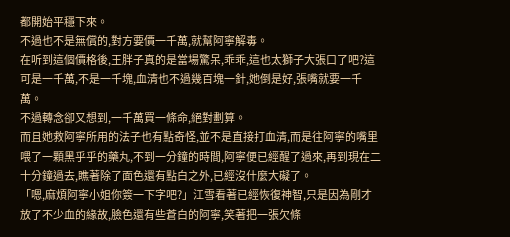都開始平穩下來。
不過也不是無償的,對方要價一千萬,就幫阿寧解毒。
在听到這個價格後,王胖子真的是當場驚呆,乖乖,這也太獅子大張口了吧?這可是一千萬,不是一千塊,血清也不過幾百塊一針,她倒是好,張嘴就要一千萬。
不過轉念卻又想到,一千萬買一條命,絕對劃算。
而且她救阿寧所用的法子也有點奇怪,並不是直接打血清,而是往阿寧的嘴里喂了一顆黑乎乎的藥丸,不到一分鐘的時間,阿寧便已經醒了過來,再到現在二十分鐘過去,瞧著除了面色還有點白之外,已經沒什麼大礙了。
「嗯,麻煩阿寧小姐你簽一下字吧?」江雪看著已經恢復神智,只是因為剛才放了不少血的緣故,臉色還有些蒼白的阿寧,笑著把一張欠條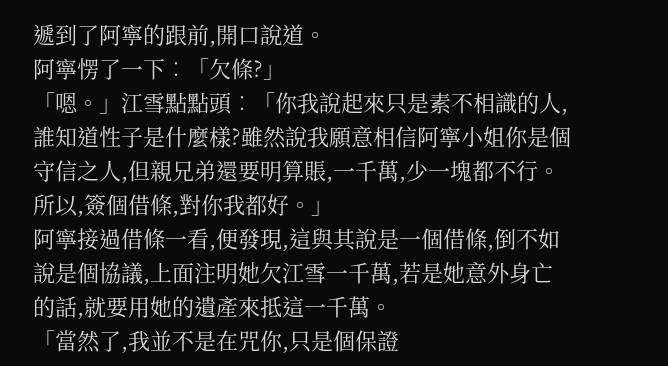遞到了阿寧的跟前,開口說道。
阿寧愣了一下︰「欠條?」
「嗯。」江雪點點頭︰「你我說起來只是素不相識的人,誰知道性子是什麼樣?雖然說我願意相信阿寧小姐你是個守信之人,但親兄弟還要明算賬,一千萬,少一塊都不行。所以,簽個借條,對你我都好。」
阿寧接過借條一看,便發現,這與其說是一個借條,倒不如說是個協議,上面注明她欠江雪一千萬,若是她意外身亡的話,就要用她的遺產來抵這一千萬。
「當然了,我並不是在咒你,只是個保證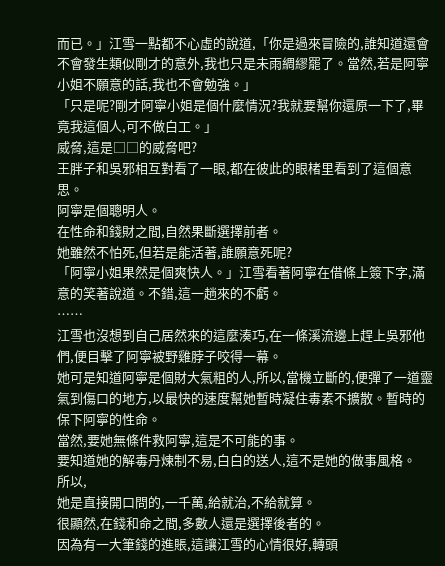而已。」江雪一點都不心虛的說道,「你是過來冒險的,誰知道還會不會發生類似剛才的意外,我也只是未雨綢繆罷了。當然,若是阿寧小姐不願意的話,我也不會勉強。」
「只是呢?剛才阿寧小姐是個什麼情況?我就要幫你還原一下了,畢竟我這個人,可不做白工。」
威脅,這是□□的威脅吧?
王胖子和吳邪相互對看了一眼,都在彼此的眼楮里看到了這個意思。
阿寧是個聰明人。
在性命和錢財之間,自然果斷選擇前者。
她雖然不怕死,但若是能活著,誰願意死呢?
「阿寧小姐果然是個爽快人。」江雪看著阿寧在借條上簽下字,滿意的笑著說道。不錯,這一趟來的不虧。
……
江雪也沒想到自己居然來的這麼湊巧,在一條溪流邊上趕上吳邪他們,便目擊了阿寧被野雞脖子咬得一幕。
她可是知道阿寧是個財大氣粗的人,所以,當機立斷的,便彈了一道靈氣到傷口的地方,以最快的速度幫她暫時凝住毒素不擴散。暫時的保下阿寧的性命。
當然,要她無條件救阿寧,這是不可能的事。
要知道她的解毒丹煉制不易,白白的送人,這不是她的做事風格。
所以,
她是直接開口問的,一千萬,給就治,不給就算。
很顯然,在錢和命之間,多數人還是選擇後者的。
因為有一大筆錢的進賬,這讓江雪的心情很好,轉頭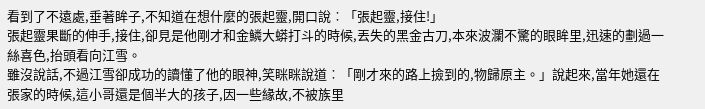看到了不遠處,垂著眸子,不知道在想什麼的張起靈,開口說︰「張起靈,接住!」
張起靈果斷的伸手,接住,卻見是他剛才和金鱗大蟒打斗的時候,丟失的黑金古刀,本來波瀾不驚的眼眸里,迅速的劃過一絲喜色,抬頭看向江雪。
雖沒說話,不過江雪卻成功的讀懂了他的眼神,笑眯眯說道︰「剛才來的路上撿到的,物歸原主。」說起來,當年她還在張家的時候,這小哥還是個半大的孩子,因一些緣故,不被族里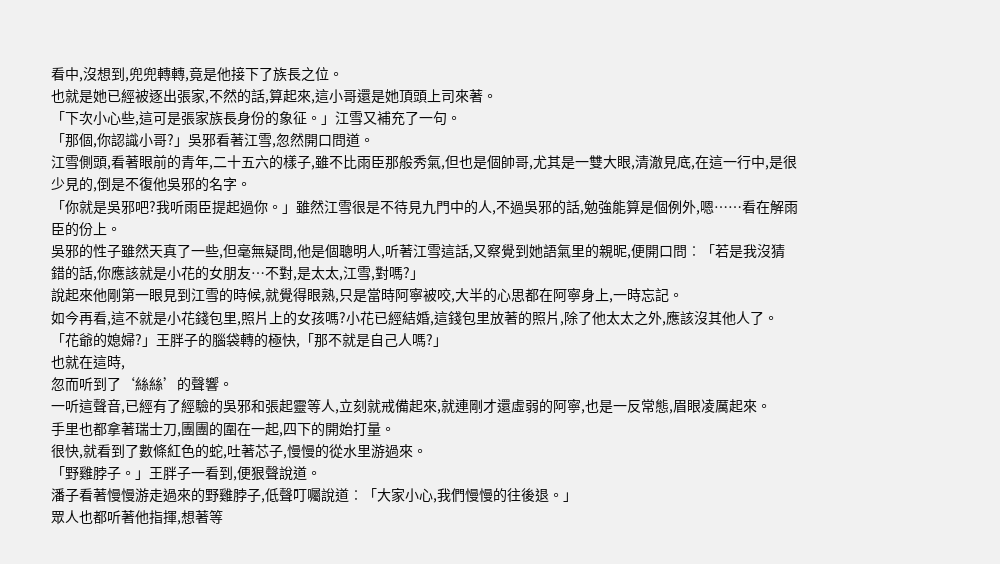看中,沒想到,兜兜轉轉,竟是他接下了族長之位。
也就是她已經被逐出張家,不然的話,算起來,這小哥還是她頂頭上司來著。
「下次小心些,這可是張家族長身份的象征。」江雪又補充了一句。
「那個,你認識小哥?」吳邪看著江雪,忽然開口問道。
江雪側頭,看著眼前的青年,二十五六的樣子,雖不比雨臣那般秀氣,但也是個帥哥,尤其是一雙大眼,清澈見底,在這一行中,是很少見的,倒是不復他吳邪的名字。
「你就是吳邪吧?我听雨臣提起過你。」雖然江雪很是不待見九門中的人,不過吳邪的話,勉強能算是個例外,嗯……看在解雨臣的份上。
吳邪的性子雖然天真了一些,但毫無疑問,他是個聰明人,听著江雪這話,又察覺到她語氣里的親昵,便開口問︰「若是我沒猜錯的話,你應該就是小花的女朋友…不對,是太太,江雪,對嗎?」
說起來他剛第一眼見到江雪的時候,就覺得眼熟,只是當時阿寧被咬,大半的心思都在阿寧身上,一時忘記。
如今再看,這不就是小花錢包里,照片上的女孩嗎?小花已經結婚,這錢包里放著的照片,除了他太太之外,應該沒其他人了。
「花爺的媳婦?」王胖子的腦袋轉的極快,「那不就是自己人嗎?」
也就在這時,
忽而听到了‘絲絲’的聲響。
一听這聲音,已經有了經驗的吳邪和張起靈等人,立刻就戒備起來,就連剛才還虛弱的阿寧,也是一反常態,眉眼凌厲起來。
手里也都拿著瑞士刀,團團的圍在一起,四下的開始打量。
很快,就看到了數條紅色的蛇,吐著芯子,慢慢的從水里游過來。
「野雞脖子。」王胖子一看到,便狠聲說道。
潘子看著慢慢游走過來的野雞脖子,低聲叮囑說道︰「大家小心,我們慢慢的往後退。」
眾人也都听著他指揮,想著等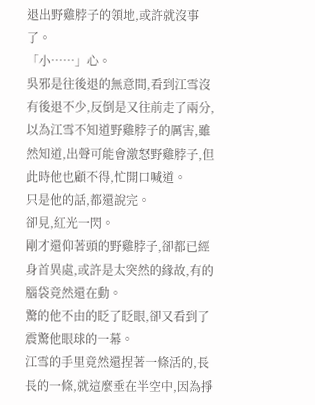退出野雞脖子的領地,或許就沒事了。
「小……」心。
吳邪是往後退的無意間,看到江雪沒有後退不少,反倒是又往前走了兩分,以為江雪不知道野雞脖子的厲害,雖然知道,出聲可能會激怒野雞脖子,但此時他也顧不得,忙開口喊道。
只是他的話,都還說完。
卻見,紅光一閃。
剛才還仰著頭的野雞脖子,卻都已經身首異處,或許是太突然的緣故,有的腦袋竟然還在動。
驚的他不由的眨了眨眼,卻又看到了震驚他眼球的一幕。
江雪的手里竟然還捏著一條活的,長長的一條,就這麼垂在半空中,因為掙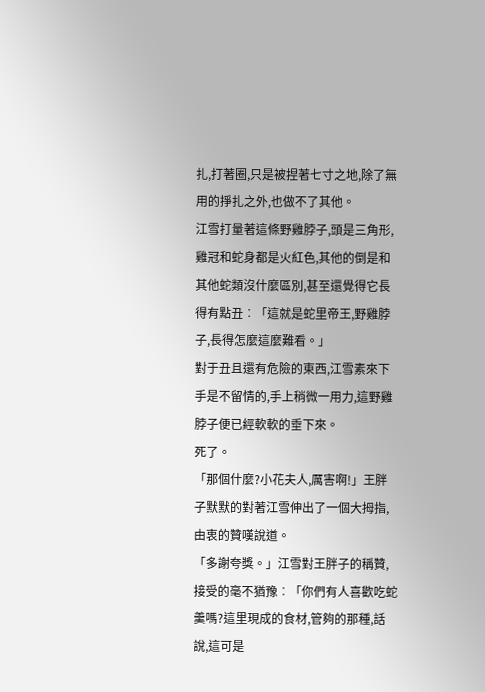扎,打著圈,只是被捏著七寸之地,除了無用的掙扎之外,也做不了其他。
江雪打量著這條野雞脖子,頭是三角形,雞冠和蛇身都是火紅色,其他的倒是和其他蛇類沒什麼區別,甚至還覺得它長得有點丑︰「這就是蛇里帝王,野雞脖子,長得怎麼這麼難看。」
對于丑且還有危險的東西,江雪素來下手是不留情的,手上稍微一用力,這野雞脖子便已經軟軟的垂下來。
死了。
「那個什麼?小花夫人,厲害啊!」王胖子默默的對著江雪伸出了一個大拇指,由衷的贊嘆說道。
「多謝夸獎。」江雪對王胖子的稱贊,接受的毫不猶豫︰「你們有人喜歡吃蛇羹嗎?這里現成的食材,管夠的那種,話說,這可是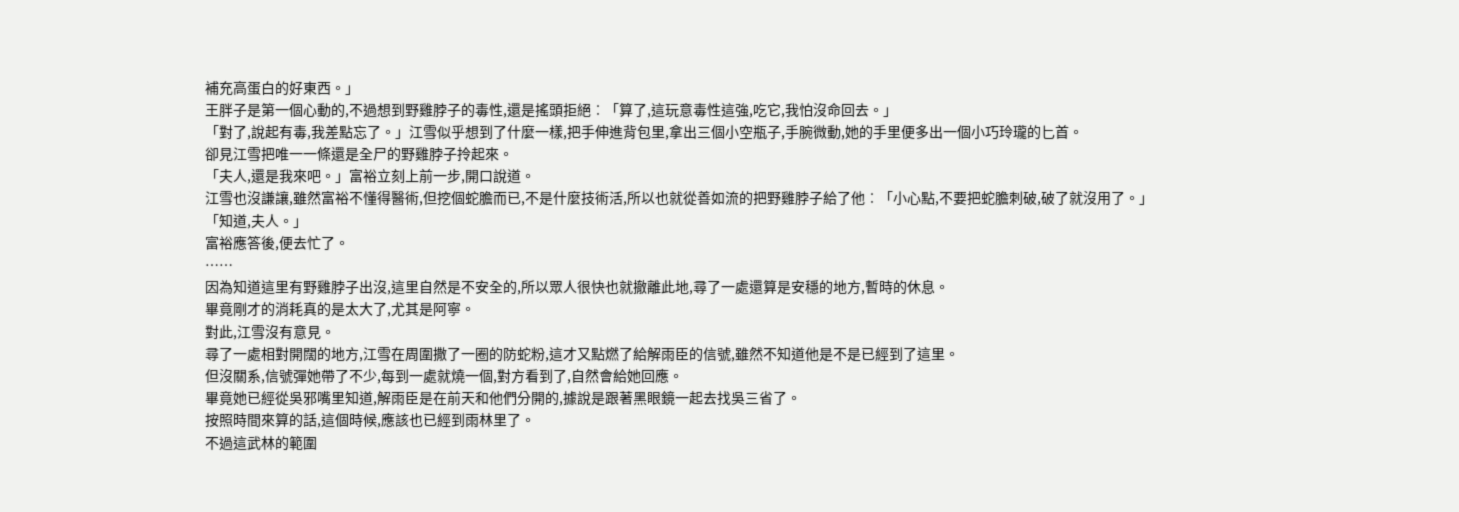補充高蛋白的好東西。」
王胖子是第一個心動的,不過想到野雞脖子的毒性,還是搖頭拒絕︰「算了,這玩意毒性這強,吃它,我怕沒命回去。」
「對了,說起有毒,我差點忘了。」江雪似乎想到了什麼一樣,把手伸進背包里,拿出三個小空瓶子,手腕微動,她的手里便多出一個小巧玲瓏的匕首。
卻見江雪把唯一一條還是全尸的野雞脖子拎起來。
「夫人,還是我來吧。」富裕立刻上前一步,開口說道。
江雪也沒謙讓,雖然富裕不懂得醫術,但挖個蛇膽而已,不是什麼技術活,所以也就從善如流的把野雞脖子給了他︰「小心點,不要把蛇膽刺破,破了就沒用了。」
「知道,夫人。」
富裕應答後,便去忙了。
……
因為知道這里有野雞脖子出沒,這里自然是不安全的,所以眾人很快也就撤離此地,尋了一處還算是安穩的地方,暫時的休息。
畢竟剛才的消耗真的是太大了,尤其是阿寧。
對此,江雪沒有意見。
尋了一處相對開闊的地方,江雪在周圍撒了一圈的防蛇粉,這才又點燃了給解雨臣的信號,雖然不知道他是不是已經到了這里。
但沒關系,信號彈她帶了不少,每到一處就燒一個,對方看到了,自然會給她回應。
畢竟她已經從吳邪嘴里知道,解雨臣是在前天和他們分開的,據說是跟著黑眼鏡一起去找吳三省了。
按照時間來算的話,這個時候,應該也已經到雨林里了。
不過這武林的範圍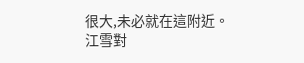很大,未必就在這附近。
江雪對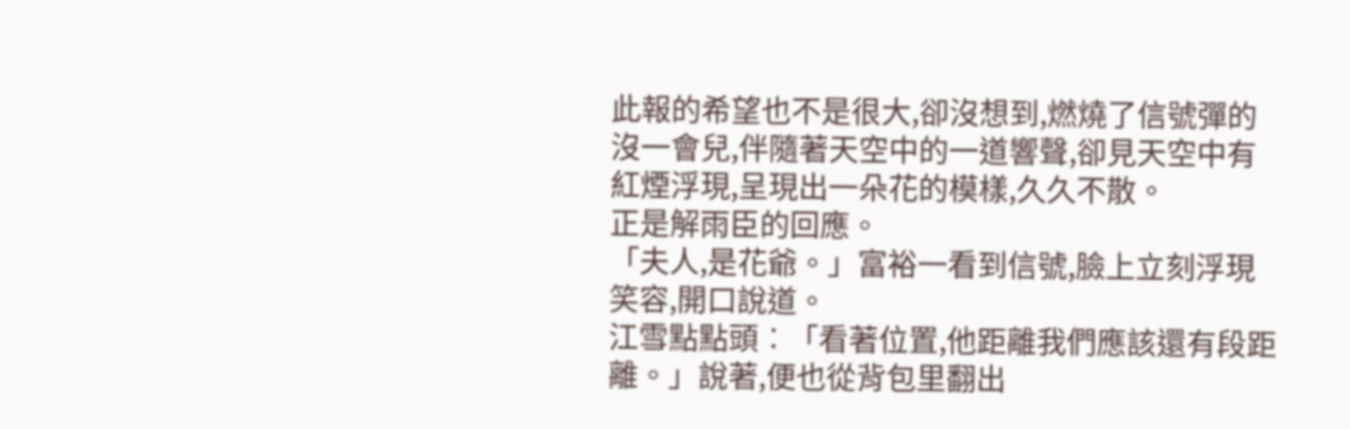此報的希望也不是很大,卻沒想到,燃燒了信號彈的沒一會兒,伴隨著天空中的一道響聲,卻見天空中有紅煙浮現,呈現出一朵花的模樣,久久不散。
正是解雨臣的回應。
「夫人,是花爺。」富裕一看到信號,臉上立刻浮現笑容,開口說道。
江雪點點頭︰「看著位置,他距離我們應該還有段距離。」說著,便也從背包里翻出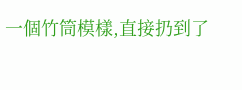一個竹筒模樣,直接扔到了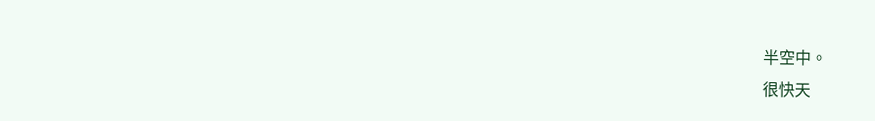半空中。
很快天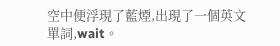空中便浮現了藍煙,出現了一個英文單詞,wait。